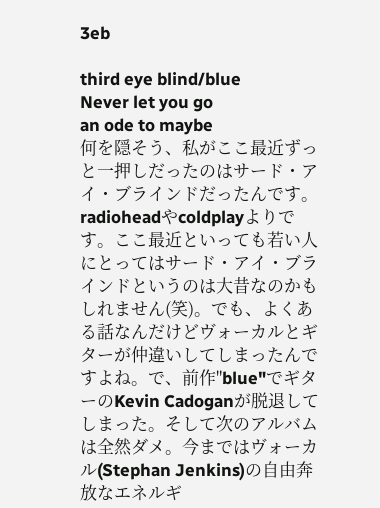3eb

third eye blind/blue
Never let you go
an ode to maybe
何を隠そう、私がここ最近ずっと一押しだったのはサード・アイ・ブラインドだったんです。radioheadやcoldplayよりです。ここ最近といっても若い人にとってはサード・アイ・ブラインドというのは大昔なのかもしれません(笑)。でも、よくある話なんだけどヴォーカルとギターが仲違いしてしまったんですよね。で、前作"blue"でギターのKevin Cadoganが脱退してしまった。そして次のアルバムは全然ダメ。今まではヴォーカル(Stephan Jenkins)の自由奔放なエネルギ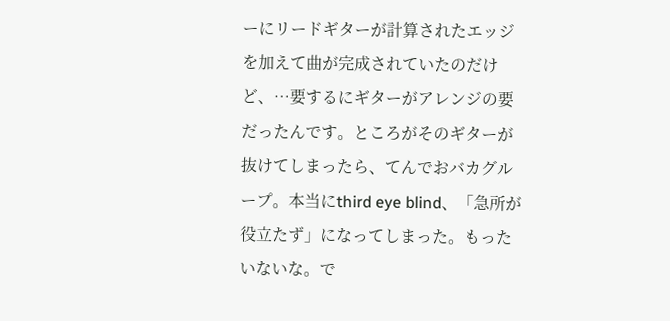ーにリードギターが計算されたエッジを加えて曲が完成されていたのだけど、…要するにギターがアレンジの要だったんです。ところがそのギターが抜けてしまったら、てんでおバカグループ。本当にthird eye blind、「急所が役立たず」になってしまった。もったいないな。で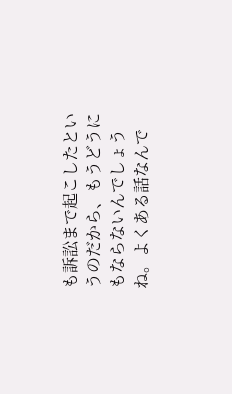も訴訟まで起こしたというのだから、もうどうにもならないんでしょうね。よくある話なんで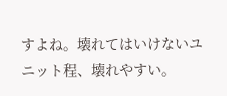すよね。壊れてはいけないユニット程、壊れやすい。